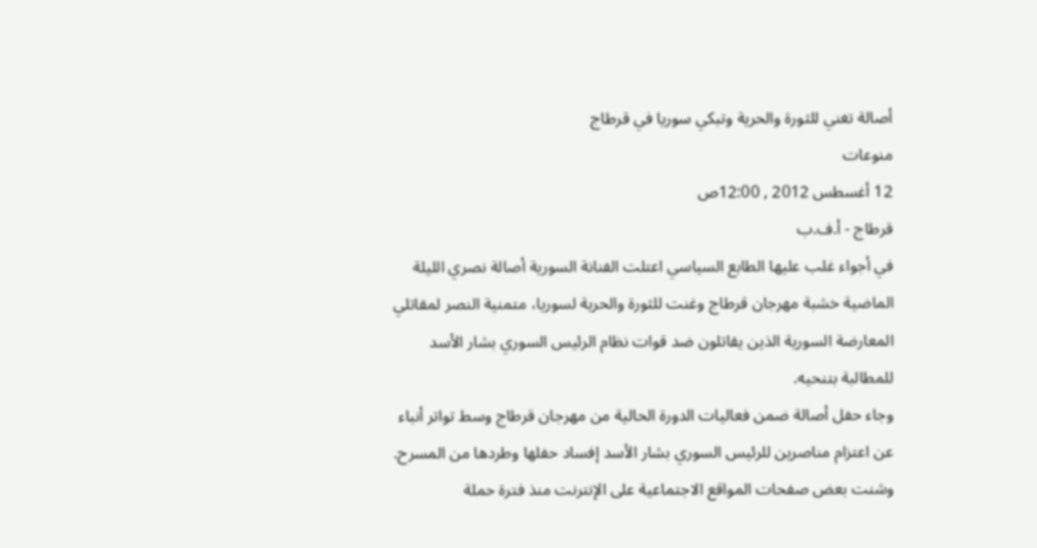أصالة تغني للثورة والحرية وتبكي سوريا في قرطاج
منوعات
12 أغسطس 2012 , 12:00ص
قرطاج - أ.ف.ب
في أجواء غلب عليها الطابع السياسي اعتلت الفنانة السورية أصالة نصري الليلة الماضية خشبة مهرجان قرطاج وغنت للثورة والحرية لسوريا، متمنية النصر لمقاتلي المعارضة السورية الذين يقاتلون ضد قوات نظام الرئيس السوري بشار الأسد للمطالبة بتنحيه.
وجاء حفل أصالة ضمن فعاليات الدورة الحالية من مهرجان قرطاج وسط تواتر أنباء عن اعتزام مناصرين للرئيس السوري بشار الأسد إفساد حفلها وطردها من المسرح.
وشنت بعض صفحات المواقع الاجتماعية على الإنترنت منذ فترة حملة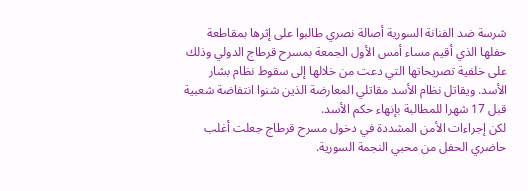شرسة ضد الفنانة السورية أصالة نصري طالبوا على إثرها بمقاطعة حفلها الذي أقيم مساء أمس الأول الجمعة بمسرح قرطاج الدولي وذلك على خلفية تصريحاتها التي دعت من خلالها إلى سقوط نظام بشار الأسد. ويقاتل نظام الأسد مقاتلي المعارضة الذين شنوا انتفاضة شعبية قبل 17 شهرا للمطالبة بإنهاء حكم الأسد.
لكن إجراءات الأمن المشددة في دخول مسرح قرطاج جعلت أغلب حاضري الحفل من محبي النجمة السورية.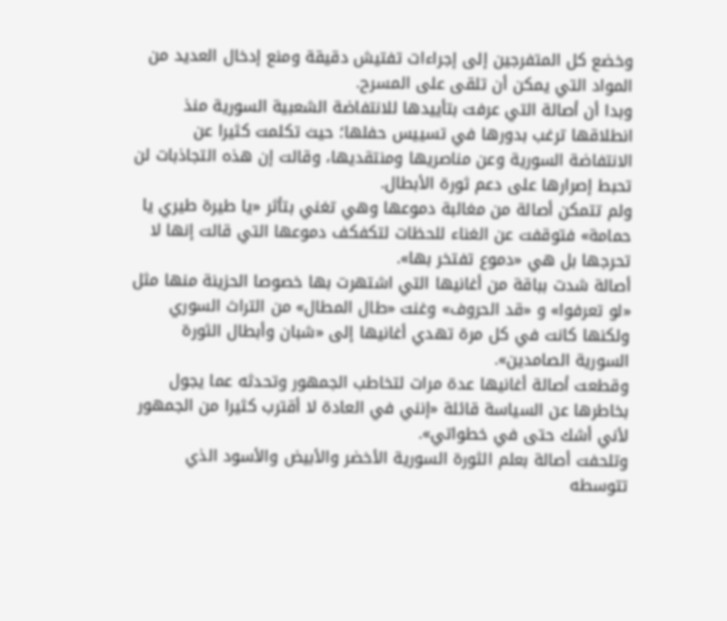وخضع كل المتفرجين إلى إجراءات تفتيش دقيقة ومنع إدخال العديد من المواد التي يمكن أن تلقى على المسرح.
وبدا أن أصالة التي عرفت بتأييدها للانتفاضة الشعبية السورية منذ انطلاقها ترغب بدورها في تسييس حفلها؛ حيث تكلمت كثيرا عن الانتفاضة السورية وعن مناصريها ومنتقديها، وقالت إن هذه التجاذبات لن تحبط إصرارها على دعم ثورة الأبطال.
ولم تتمكن أصالة من مغالبة دموعها وهي تغني بتأثر «يا طيرة طيري يا حمامة» فتوقفت عن الغناء للحظات لتكفكف دموعها التي قالت إنها لا تحرجها بل هي «دموع تفتخر بها».
أصالة شدت بباقة من أغانيها التي اشتهرت بها خصوصا الحزينة منها مثل «لو تعرفوا» و «قد الحروف» وغنت «طال المطال» من التراث السوري ولكنها كانت في كل مرة تهدي أغانيها إلى «شبان وأبطال الثورة السورية الصامدين».
وقطعت أصالة أغانيها عدة مرات لتخاطب الجمهور وتحدثه عما يجول بخاطرها عن السياسة قائلة «إنني في العادة لا أقترب كثيرا من الجمهور لأني أشك حتى في خطواتي».
وتلحفت أصالة بعلم الثورة السورية الأخضر والأبيض والأسود الذي تتوسطه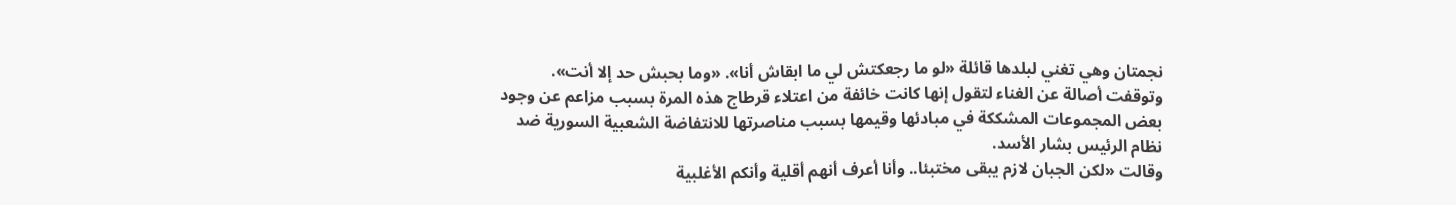نجمتان وهي تغني لبلدها قائلة «لو ما رجعكتش لي ما ابقاش أنا». «وما بحبش حد إلا أنت».
وتوقفت أصالة عن الغناء لتقول إنها كانت خائفة من اعتلاء قرطاج هذه المرة بسبب مزاعم عن وجود بعض المجموعات المشككة في مبادئها وقيمها بسبب مناصرتها للانتفاضة الشعبية السورية ضد نظام الرئيس بشار الأسد.
وقالت «لكن الجبان لازم يبقى مختبئا.. وأنا أعرف أنهم أقلية وأنكم الأغلبية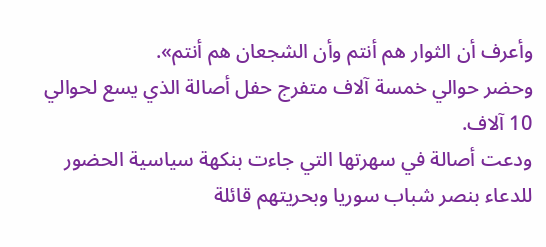وأعرف أن الثوار هم أنتم وأن الشجعان هم أنتم».
وحضر حوالي خمسة آلاف متفرج حفل أصالة الذي يسع لحوالي 10 آلاف.
ودعت أصالة في سهرتها التي جاءت بنكهة سياسية الحضور للدعاء بنصر شباب سوريا وبحريتهم قائلة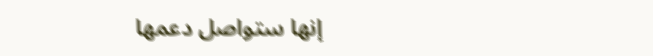إنها ستواصل دعمها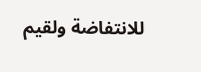للانتفاضة ولقيم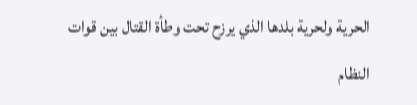الحرية ولحرية بلدها الذي يرزح تحت وطأة القتال بين قوات النظام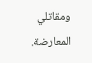ومقاتلي المعارضة.